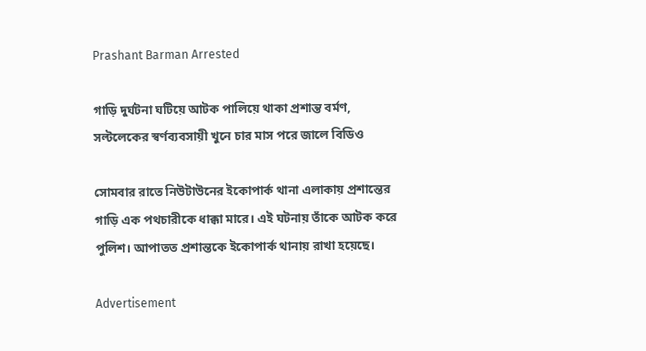Prashant Barman Arrested

গাড়ি দুর্ঘটনা ঘটিয়ে আটক পালিয়ে থাকা প্রশান্ত বর্মণ, সল্টলেকের স্বর্ণব্যবসায়ী খুনে চার মাস পরে জালে বিডিও

সোমবার রাতে নিউটাউনের ইকোপার্ক থানা এলাকায় প্রশান্তের গাড়ি এক পথচারীকে ধাক্কা মারে। এই ঘটনায় তাঁকে আটক করে পুলিশ। আপাতত প্রশান্তকে ইকোপার্ক থানায় রাখা হয়েছে।

Advertisement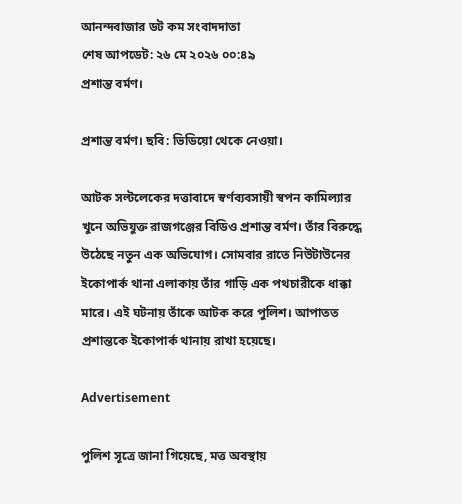আনন্দবাজার ডট কম সংবাদদাতা
শেষ আপডেট: ২৬ মে ২০২৬ ০০:৪৯
প্রশান্ত বর্মণ।

প্রশান্ত বর্মণ। ছবি: ভিডিয়ো থেকে নেওয়া।

আটক সল্টলেকের দত্তাবাদে স্বর্ণব্যবসায়ী স্বপন কামিল্যার খুনে অভিযুক্ত রাজগঞ্জের বিডিও প্রশান্ত বর্মণ। তাঁর বিরুদ্ধে উঠেছে নতুন এক অভিযোগ। সোমবার রাতে নিউটাউনের ইকোপার্ক থানা এলাকায় তাঁর গাড়ি এক পথচারীকে ধাক্কা মারে। এই ঘটনায় তাঁকে আটক করে পুলিশ। আপাতত প্রশান্তকে ইকোপার্ক থানায় রাখা হয়েছে।

Advertisement

পুলিশ সূত্রে জানা গিয়েছে, মত্ত অবস্থায়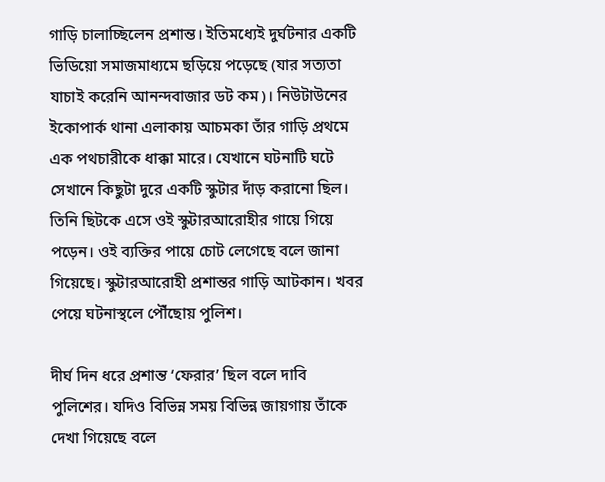গাড়ি চালাচ্ছিলেন প্রশান্ত। ইতিমধ্যেই দুর্ঘটনার একটি ভিডিয়ো সমাজমাধ্যমে ছড়িয়ে পড়েছে (যার সত্যতা যাচাই করেনি আনন্দবাজার ডট কম)। নিউটাউনের ইকোপার্ক থানা এলাকায় আচমকা তাঁর গাড়ি প্রথমে এক পথচারীকে ধাক্কা মারে। যেখানে ঘটনাটি ঘটে সেখানে কিছুটা দুরে একটি স্কুটার দাঁড় করানো ছিল। তিনি ছিটকে এসে ওই স্কুটারআরোহীর গায়ে গিয়ে পড়েন। ওই ব্যক্তির পায়ে চোট লেগেছে বলে জানা গিয়েছে। স্কুটারআরোহী প্রশান্তর গাড়ি আটকান। খবর পেয়ে ঘটনাস্থলে পৌঁছোয় পুলিশ।

দীর্ঘ দিন ধরে প্রশান্ত ‘ফেরার’ ছিল বলে দাবি পুলিশের। যদিও বিভিন্ন সময় বিভিন্ন জায়গায় তাঁকে দেখা গিয়েছে বলে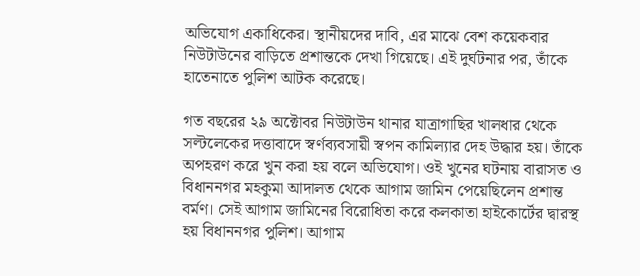অভিযোগ একাধিকের। স্থানীয়দের দাবি, এর মাঝে বেশ কয়েকবার নিউটাউনের বাড়িতে প্রশান্তকে দেখা গিয়েছে। এই দুর্ঘটনার পর, তাঁকে হাতেনাতে পুলিশ আটক করেছে।

গত বছরের ২৯ অক্টোবর নিউটাউন থানার যাত্রাগাছির খালধার থেকে সল্টলেকের দত্তাবাদে স্বর্ণব্যবসায়ী স্বপন কামিল্যার দেহ উদ্ধার হয়। তাঁকে অপহরণ করে খুন করা হয় বলে অভিযোগ। ওই খুনের ঘটনায় বারাসত ও বিধাননগর মহকুমা আদালত থেকে আগাম জামিন পেয়েছিলেন প্রশান্ত বর্মণ। সেই আগাম জামিনের বিরোধিতা করে কলকাতা হাইকোর্টের দ্বারস্থ হয় বিধাননগর পুলিশ। আগাম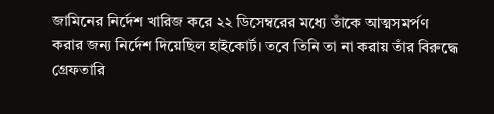জামিনের নির্দেশ খারিজ করে ২২ ডিসেম্বরের মধ্যে তাঁকে আত্মসমর্পণ করার জন্য নির্দেশ দিয়েছিল হাইকোর্ট। তবে তিনি তা না করায় তাঁর বিরুদ্ধে গ্রেফতারি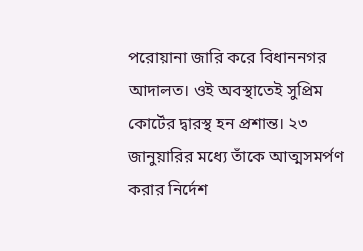পরোয়ানা জারি করে বিধাননগর আদালত। ওই অবস্থাতেই সুপ্রিম কোর্টের দ্বারস্থ হন প্রশান্ত। ২৩ জানুয়ারির মধ্যে তাঁকে আত্মসমর্পণ করার নির্দেশ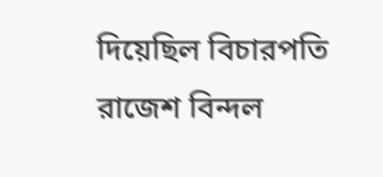দিয়েছিল বিচারপতি রাজেশ বিন্দল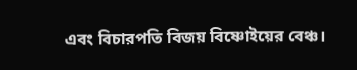এবং বিচারপতি বিজয় বিষ্ণোইয়ের বেঞ্চ।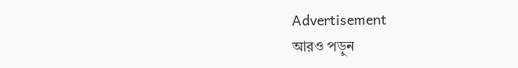Advertisement
আরও পড়ুন